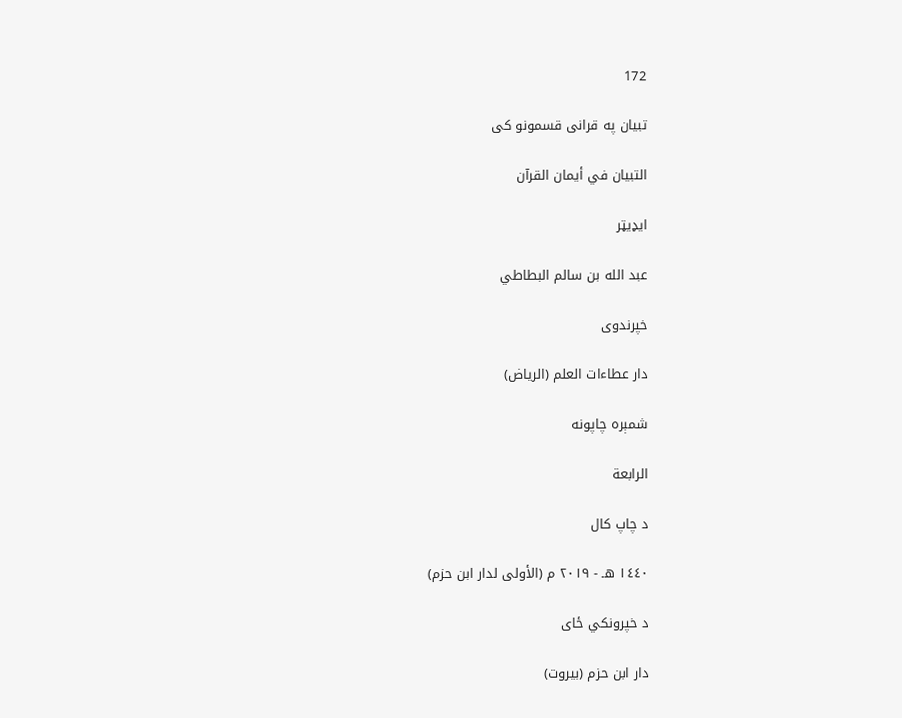172

تبیان په قرانی قسمونو کی

التبيان في أيمان القرآن

ایډیټر

عبد الله بن سالم البطاطي

خپرندوی

دار عطاءات العلم (الرياض)

شمېره چاپونه

الرابعة

د چاپ کال

١٤٤٠ هـ - ٢٠١٩ م (الأولى لدار ابن حزم)

د خپرونکي ځای

دار ابن حزم (بيروت)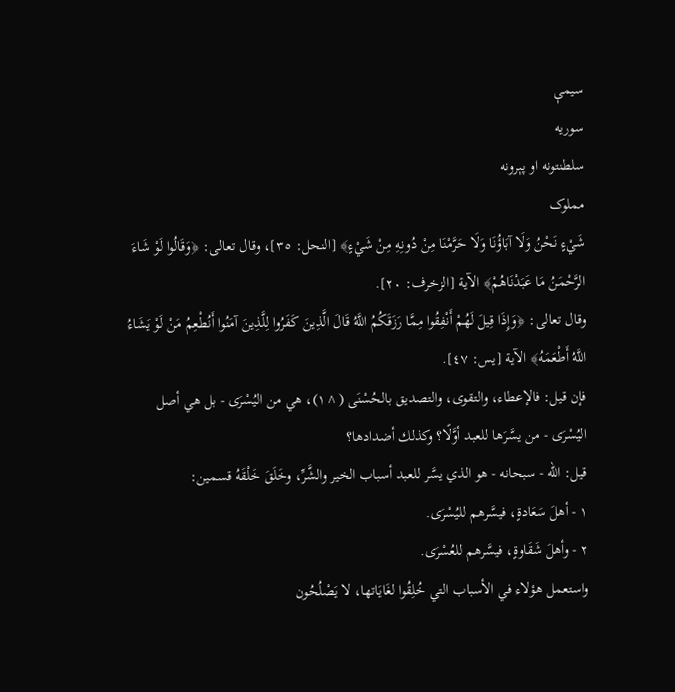سیمې
سوریه
سلطنتونه او پېرونه
مملوک
شَيْءٍ نَحْنُ وَلَا آبَاؤُنَا وَلَا حَرَّمْنَا مِنْ دُونِهِ مِنْ شَيْءٍ﴾ [النحل: ٣٥]، وقال تعالى: ﴿وَقَالُوا لَوْ شَاءَ الرَّحْمَنُ مَا عَبَدْنَاهُمْ﴾ الآية [الزخرف: ٢٠].
وقال تعالى: ﴿وَإِذَا قِيلَ لَهُمْ أَنْفِقُوا مِمَّا رَزَقَكُمُ اللَّهُ قَالَ الَّذِينَ كَفَرُوا لِلَّذِينَ آمَنُوا أَنُطْعِمُ مَنْ لَوْ يَشَاءُ اللَّهُ أَطْعَمَهُ﴾ الآية [يس: ٤٧].
فإن قيل: فالإعطاء، والتقوى، والتصديق بالحُسْنَى (^١)، هي من اليُسْرَى - بل هي أصل اليُسْرَى - من يسَّرَها للعبد أوَّلًا؟ وكذلك أضدادها؟
قيل: الله - سبحانه - هو الذي يسَّر للعبد أسباب الخير والشَّرِّ، وخَلَقَ خَلْقَهُ قسمين:
١ - أهلَ سَعَادةٍ، فيسَّرهم لليُسْرَى.
٢ - وأهلَ شَقَاوةٍ، فيسَّرهم للعُسْرَى.
واستعمل هؤلاء في الأسباب التي خُلِقُوا لغَايَاتها، لا يَصْلُحُون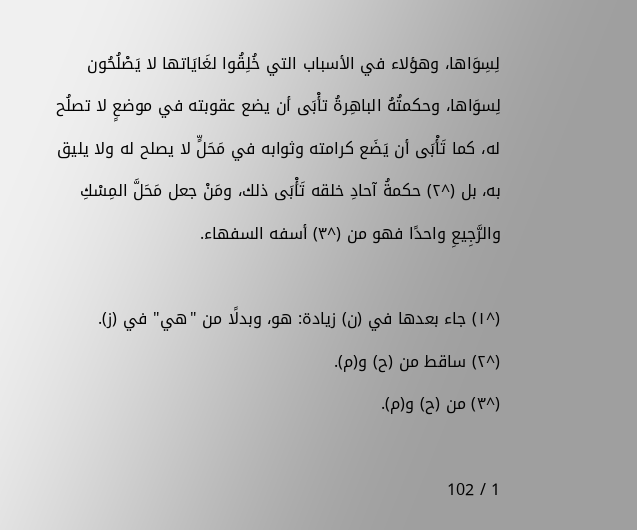لِسِوَاها، وهؤلاء في الأسباب التي خُلِقُوا لغَايَاتها لا يَصْلُحُون لِسوَاها، وحكمتُهُ الباهِرةُ تأْبَى أن يضع عقوبته في موضعٍ لا تصلُح له، كما تَأْبَى أن يَضَع كرامته وثوابه في مَحَلٍّ لا يصلح له ولا يليق به، بل (^٢) حكمةُ آحادِ خلقه تَأْبَى ذلك، ومَنْ جعل مَحَلَّ المِسْكِ والرَّجِيعِ واحدًا فهو من (^٣) أسفه السفهاء.

(^١) جاء بعدها في (ن) زيادة: هو، وبدلًا من "هي" في (ز).
(^٢) ساقط من (ح) و(م).
(^٣) من (ح) و(م).

1 / 102